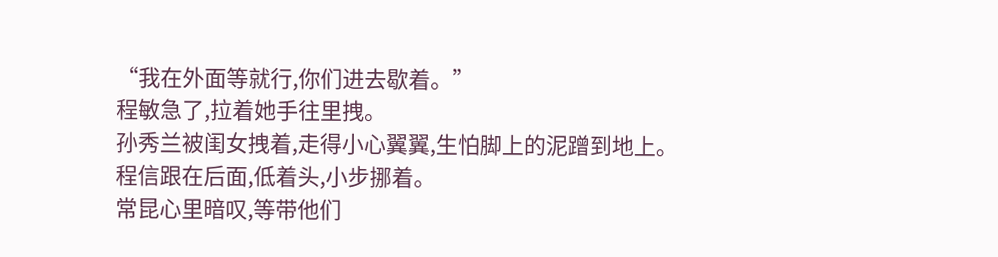“我在外面等就行,你们进去歇着。”
程敏急了,拉着她手往里拽。
孙秀兰被闺女拽着,走得小心翼翼,生怕脚上的泥蹭到地上。
程信跟在后面,低着头,小步挪着。
常昆心里暗叹,等带他们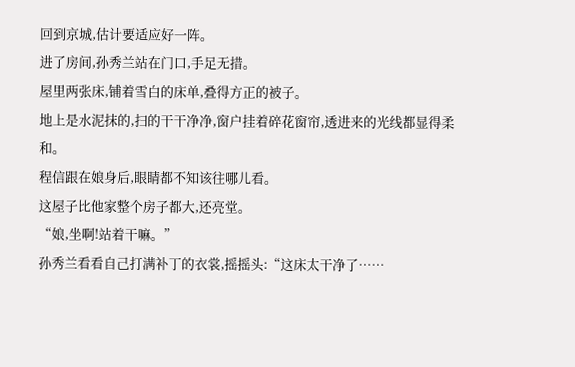回到京城,估计要适应好一阵。
进了房间,孙秀兰站在门口,手足无措。
屋里两张床,铺着雪白的床单,叠得方正的被子。
地上是水泥抹的,扫的干干净净,窗户挂着碎花窗帘,透进来的光线都显得柔和。
程信跟在娘身后,眼睛都不知该往哪儿看。
这屋子比他家整个房子都大,还亮堂。
“娘,坐啊!站着干嘛。”
孙秀兰看看自己打满补丁的衣裳,摇摇头:“这床太干净了……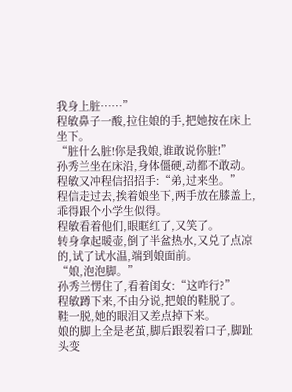我身上脏……”
程敏鼻子一酸,拉住娘的手,把她按在床上坐下。
“脏什么脏!你是我娘,谁敢说你脏!”
孙秀兰坐在床沿,身体僵硬,动都不敢动。
程敏又冲程信招招手:“弟,过来坐。”
程信走过去,挨着娘坐下,两手放在膝盖上,乖得跟个小学生似得。
程敏看着他们,眼眶红了,又笑了。
转身拿起暖壶,倒了半盆热水,又兑了点凉的,试了试水温,端到娘面前。
“娘,泡泡脚。”
孙秀兰愣住了,看着闺女:“这咋行?”
程敏蹲下来,不由分说,把娘的鞋脱了。
鞋一脱,她的眼泪又差点掉下来。
娘的脚上全是老茧,脚后跟裂着口子,脚趾头变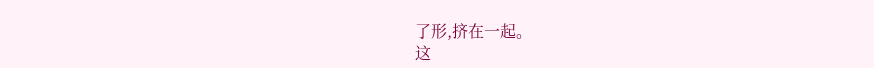了形,挤在一起。
这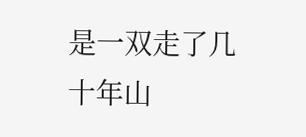是一双走了几十年山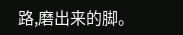路,磨出来的脚。